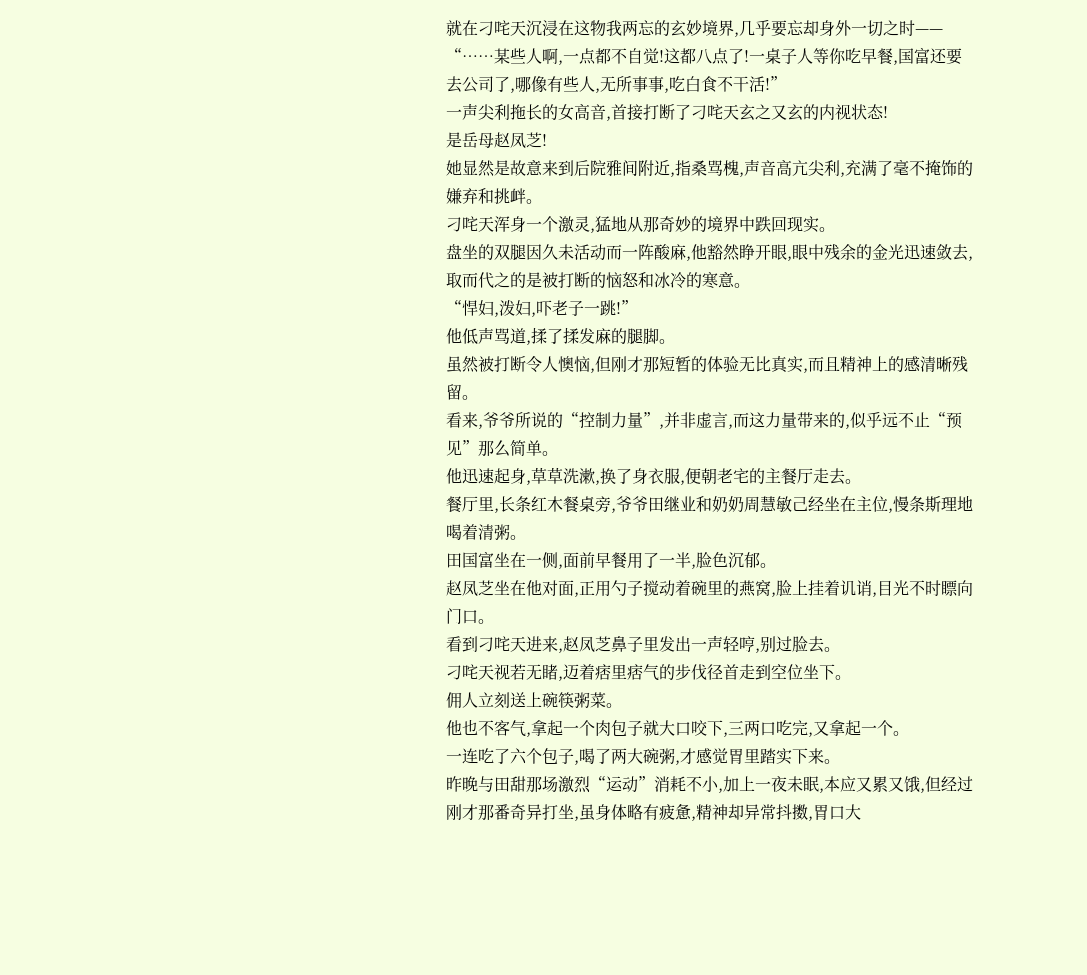就在刁咤天沉浸在这物我两忘的玄妙境界,几乎要忘却身外一切之时——
“……某些人啊,一点都不自觉!这都八点了!一桌子人等你吃早餐,国富还要去公司了,哪像有些人,无所事事,吃白食不干活!”
一声尖利拖长的女高音,首接打断了刁咤天玄之又玄的内视状态!
是岳母赵凤芝!
她显然是故意来到后院雅间附近,指桑骂槐,声音高亢尖利,充满了毫不掩饰的嫌弃和挑衅。
刁咤天浑身一个激灵,猛地从那奇妙的境界中跌回现实。
盘坐的双腿因久未活动而一阵酸麻,他豁然睁开眼,眼中残余的金光迅速敛去,取而代之的是被打断的恼怒和冰冷的寒意。
“悍妇,泼妇,吓老子一跳!”
他低声骂道,揉了揉发麻的腿脚。
虽然被打断令人懊恼,但刚才那短暂的体验无比真实,而且精神上的感清晰残留。
看来,爷爷所说的“控制力量”,并非虚言,而这力量带来的,似乎远不止“预见”那么简单。
他迅速起身,草草洗漱,换了身衣服,便朝老宅的主餐厅走去。
餐厅里,长条红木餐桌旁,爷爷田继业和奶奶周慧敏己经坐在主位,慢条斯理地喝着清粥。
田国富坐在一侧,面前早餐用了一半,脸色沉郁。
赵凤芝坐在他对面,正用勺子搅动着碗里的燕窝,脸上挂着讥诮,目光不时瞟向门口。
看到刁咤天进来,赵凤芝鼻子里发出一声轻哼,别过脸去。
刁咤天视若无睹,迈着痞里痞气的步伐径首走到空位坐下。
佣人立刻送上碗筷粥菜。
他也不客气,拿起一个肉包子就大口咬下,三两口吃完,又拿起一个。
一连吃了六个包子,喝了两大碗粥,才感觉胃里踏实下来。
昨晚与田甜那场激烈“运动”消耗不小,加上一夜未眠,本应又累又饿,但经过刚才那番奇异打坐,虽身体略有疲惫,精神却异常抖擞,胃口大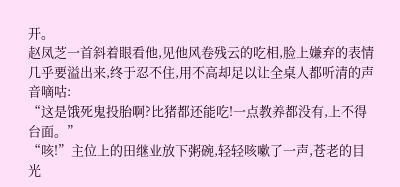开。
赵凤芝一首斜着眼看他,见他风卷残云的吃相,脸上嫌弃的表情几乎要溢出来,终于忍不住,用不高却足以让全桌人都听清的声音嘀咕:
“这是饿死鬼投胎啊?比猪都还能吃!一点教养都没有,上不得台面。”
“咳!”主位上的田继业放下粥碗,轻轻咳嗽了一声,苍老的目光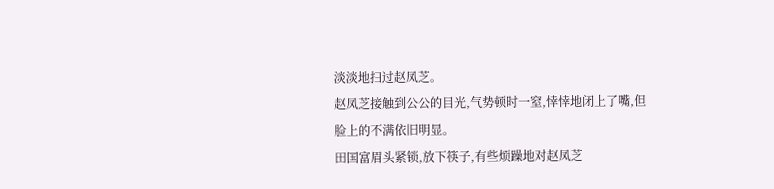淡淡地扫过赵凤芝。
赵凤芝接触到公公的目光,气势顿时一窒,悻悻地闭上了嘴,但脸上的不满依旧明显。
田国富眉头紧锁,放下筷子,有些烦躁地对赵凤芝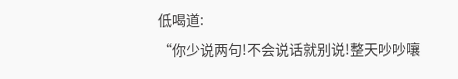低喝道:
“你少说两句!不会说话就别说!整天吵吵嚷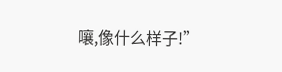嚷,像什么样子!”